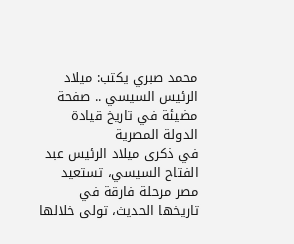محمد صبري يكتب: ميلاد الرئيس السيسي .. صفحة مضيئة في تاريخ قيادة الدولة المصرية
في ذكرى ميلاد الرئيس عبد الفتاح السيسي، تستعيد مصر مرحلة فارقة في تاريخها الحديث، تولى خلالها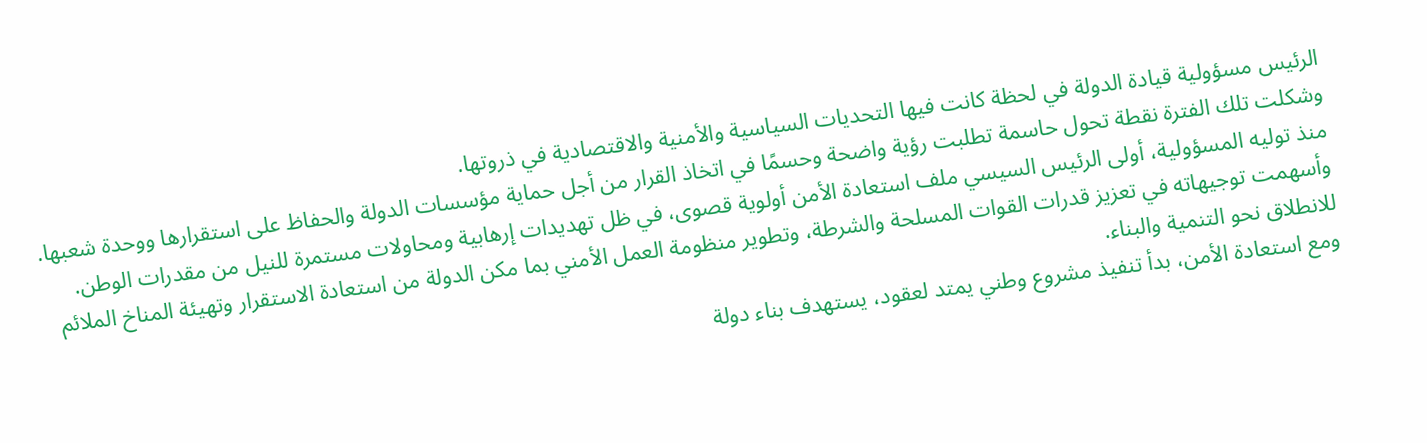الرئيس مسؤولية قيادة الدولة في لحظة كانت فيها التحديات السياسية والأمنية والاقتصادية في ذروتها.
وشكلت تلك الفترة نقطة تحول حاسمة تطلبت رؤية واضحة وحسمًا في اتخاذ القرار من أجل حماية مؤسسات الدولة والحفاظ على استقرارها ووحدة شعبها.
منذ توليه المسؤولية، أولى الرئيس السيسي ملف استعادة الأمن أولوية قصوى، في ظل تهديدات إرهابية ومحاولات مستمرة للنيل من مقدرات الوطن.
وأسهمت توجيهاته في تعزيز قدرات القوات المسلحة والشرطة، وتطوير منظومة العمل الأمني بما مكن الدولة من استعادة الاستقرار وتهيئة المناخ الملائم للانطلاق نحو التنمية والبناء.
ومع استعادة الأمن، بدأ تنفيذ مشروع وطني يمتد لعقود، يستهدف بناء دولة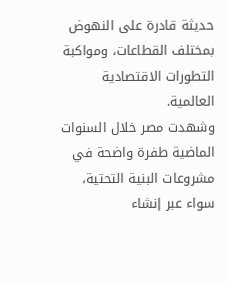حديثة قادرة على النهوض بمختلف القطاعات، ومواكبة التطورات الاقتصادية العالمية.
وشهدت مصر خلال السنوات الماضية طفرة واضحة في مشروعات البنية التحتية، سواء عبر إنشاء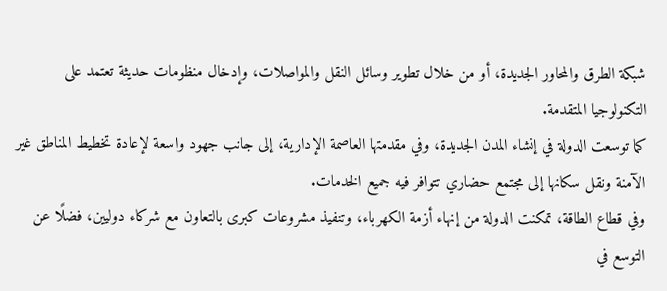شبكة الطرق والمحاور الجديدة، أو من خلال تطوير وسائل النقل والمواصلات، وإدخال منظومات حديثة تعتمد على التكنولوجيا المتقدمة.
كما توسعت الدولة في إنشاء المدن الجديدة، وفي مقدمتها العاصمة الإدارية، إلى جانب جهود واسعة لإعادة تخطيط المناطق غير الآمنة ونقل سكانها إلى مجتمع حضاري تتوافر فيه جميع الخدمات.
وفي قطاع الطاقة، تمكنت الدولة من إنهاء أزمة الكهرباء، وتنفيذ مشروعات كبرى بالتعاون مع شركاء دوليين، فضلًا عن التوسع في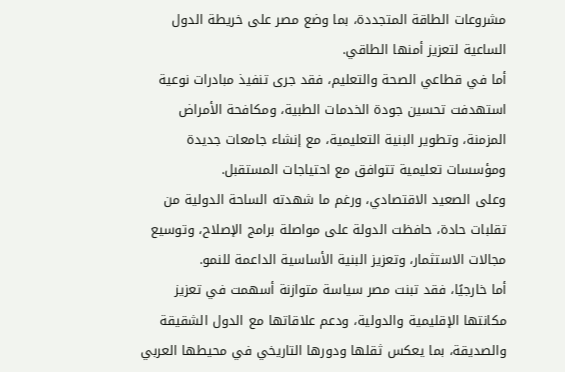مشروعات الطاقة المتجددة، بما وضع مصر على خريطة الدول الساعية لتعزيز أمنها الطاقي.
أما في قطاعي الصحة والتعليم، فقد جرى تنفيذ مبادرات نوعية استهدفت تحسين جودة الخدمات الطبية، ومكافحة الأمراض المزمنة، وتطوير البنية التعليمية، مع إنشاء جامعات جديدة ومؤسسات تعليمية تتوافق مع احتياجات المستقبل.
وعلى الصعيد الاقتصادي، ورغم ما شهدته الساحة الدولية من تقلبات حادة، حافظت الدولة على مواصلة برامج الإصلاح، وتوسيع مجالات الاستثمار، وتعزيز البنية الأساسية الداعمة للنمو.
أما خارجيًا، فقد تبنت مصر سياسة متوازنة أسهمت في تعزيز مكانتها الإقليمية والدولية، ودعم علاقاتها مع الدول الشقيقة والصديقة، بما يعكس ثقلها ودورها التاريخي في محيطها العربي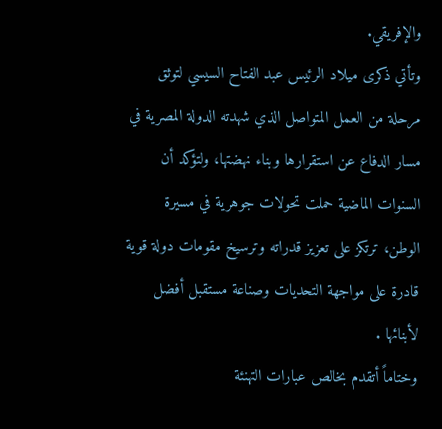والإفريقي.
وتأتي ذكرى ميلاد الرئيس عبد الفتاح السيسي لتوثق مرحلة من العمل المتواصل الذي شهدته الدولة المصرية في مسار الدفاع عن استقرارها وبناء نهضتها، ولتؤكد أن السنوات الماضية حملت تحولات جوهرية في مسيرة الوطن، ترتكز على تعزيز قدراته وترسيخ مقومات دولة قوية قادرة على مواجهة التحديات وصناعة مستقبل أفضل لأبنائها .
وختاماً أتقدم بخالص عبارات التهنئة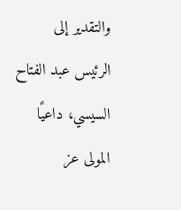والتقدير إلى الرئيس عبد الفتاح السيسي، داعيًا المولى عز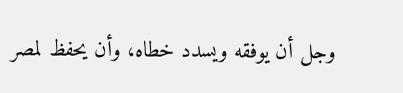وجل أن يوفقه ويسدد خطاه، وأن يحفظ لمصر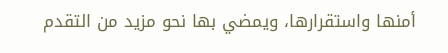أمنها واستقرارها، ويمضي بها نحو مزيد من التقدم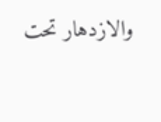والازدهار تحت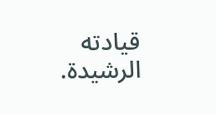قيادته الرشيدة.